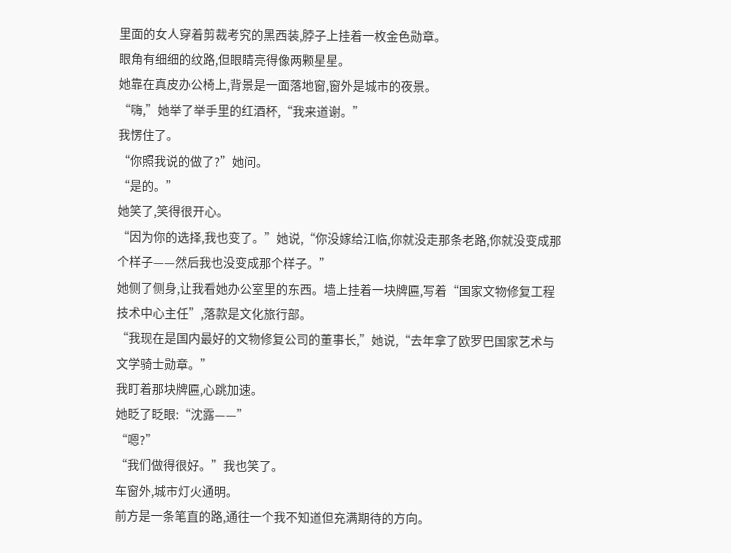里面的女人穿着剪裁考究的黑西装,脖子上挂着一枚金色勋章。
眼角有细细的纹路,但眼睛亮得像两颗星星。
她靠在真皮办公椅上,背景是一面落地窗,窗外是城市的夜景。
“嗨,”她举了举手里的红酒杯,“我来道谢。”
我愣住了。
“你照我说的做了?”她问。
“是的。”
她笑了,笑得很开心。
“因为你的选择,我也变了。”她说,“你没嫁给江临,你就没走那条老路,你就没变成那个样子——然后我也没变成那个样子。”
她侧了侧身,让我看她办公室里的东西。墙上挂着一块牌匾,写着“国家文物修复工程技术中心主任”,落款是文化旅行部。
“我现在是国内最好的文物修复公司的董事长,”她说,“去年拿了欧罗巴国家艺术与文学骑士勋章。”
我盯着那块牌匾,心跳加速。
她眨了眨眼:“沈露——”
“嗯?”
“我们做得很好。”我也笑了。
车窗外,城市灯火通明。
前方是一条笔直的路,通往一个我不知道但充满期待的方向。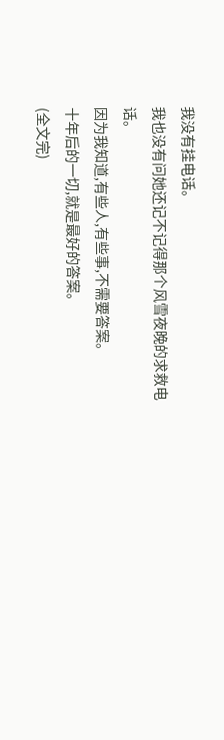我没有挂电话。
我也没有问她还记不记得那个风雪夜晚的求救电话。
因为我知道,有些人,有些事,不需要答案。
十年后的一切,就是最好的答案。
(全文完)